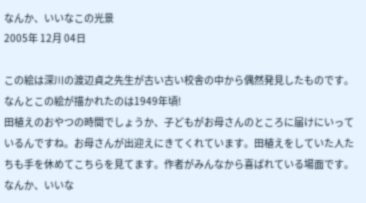なんか、いいなこの光景
2005年 12月 04日

この絵は深川の渡辺貞之先生が古い古い校舎の中から偶然発見したものです。なんとこの絵が描かれたのは1949年頃!
田植えのおやつの時間でしょうか、子どもがお母さんのところに届けにいっているんですね。お母さんが出迎えにきてくれています。田植えをしていた人たちも手を休めてこちらを見てます。作者がみんなから喜ばれている場面です。なんか、いいな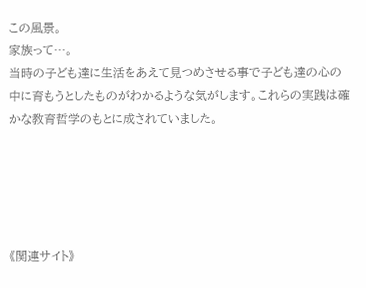この風景。
家族って…。
当時の子ども達に生活をあえて見つめさせる事で子ども達の心の中に育もうとしたものがわかるような気がします。これらの実践は確かな教育哲学のもとに成されていました。





《関連サイト》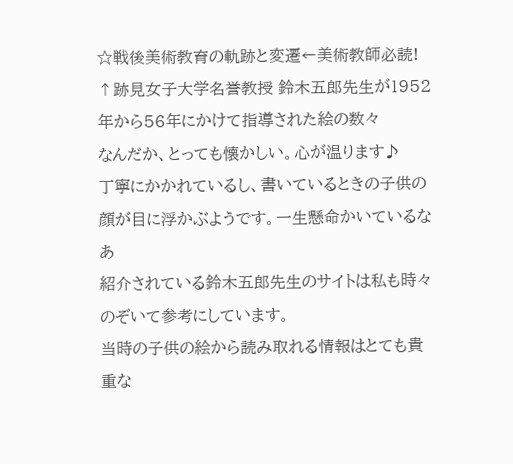☆戦後美術教育の軌跡と変遷←美術教師必読!
↑跡見女子大学名誉教授 鈴木五郎先生が1952年から56年にかけて指導された絵の数々
なんだか、とっても懐かしい。心が温ります♪
丁寧にかかれているし、書いているときの子供の顔が目に浮かぶようです。一生懸命かいているなあ
紹介されている鈴木五郎先生のサイトは私も時々のぞいて参考にしています。
当時の子供の絵から読み取れる情報はとても貴重な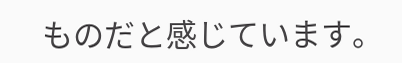ものだと感じています。